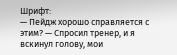Шрифт:
— Пейдж хорошо справляется с этим? — Спросил тренер, и я вскинул голову, мои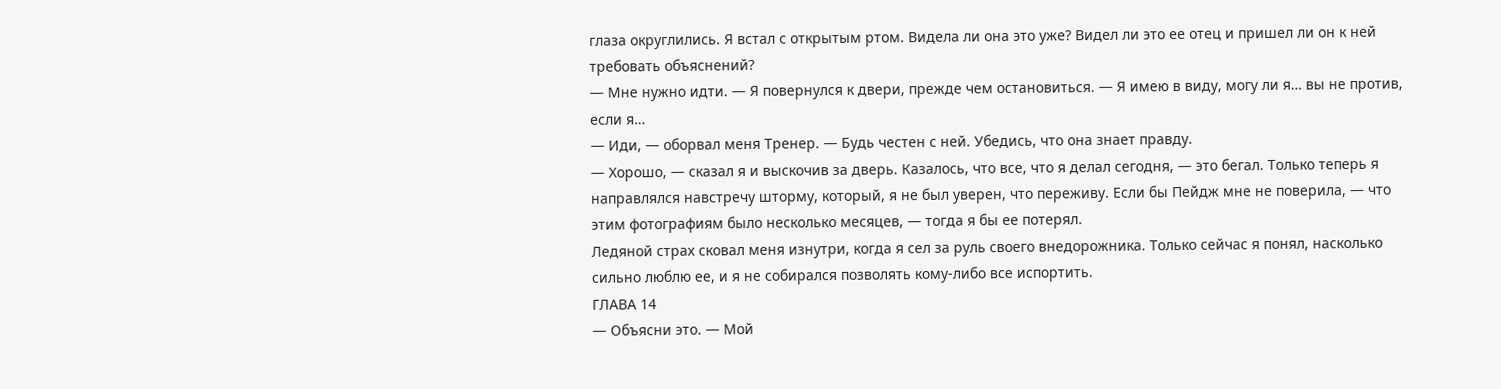глаза округлились. Я встал с открытым ртом. Видела ли она это уже? Видел ли это ее отец и пришел ли он к ней требовать объяснений?
— Мне нужно идти. — Я повернулся к двери, прежде чем остановиться. — Я имею в виду, могу ли я… вы не против, если я…
— Иди, — оборвал меня Тренер. — Будь честен с ней. Убедись, что она знает правду.
— Хорошо, — сказал я и выскочив за дверь. Казалось, что все, что я делал сегодня, — это бегал. Только теперь я направлялся навстречу шторму, который, я не был уверен, что переживу. Если бы Пейдж мне не поверила, — что этим фотографиям было несколько месяцев, — тогда я бы ее потерял.
Ледяной страх сковал меня изнутри, когда я сел за руль своего внедорожника. Только сейчас я понял, насколько сильно люблю ее, и я не собирался позволять кому-либо все испортить.
ГЛАВА 14
— Объясни это. — Мой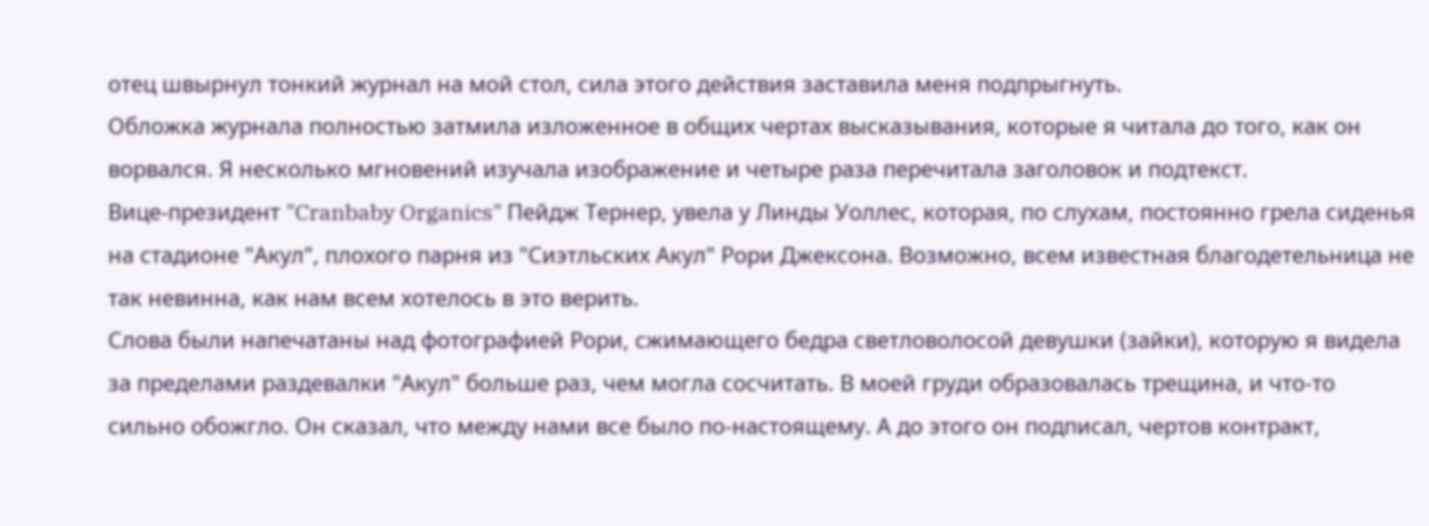отец швырнул тонкий журнал на мой стол, сила этого действия заставила меня подпрыгнуть.
Обложка журнала полностью затмила изложенное в общих чертах высказывания, которые я читала до того, как он ворвался. Я несколько мгновений изучала изображение и четыре раза перечитала заголовок и подтекст.
Вице-президент "Cranbaby Organics" Пейдж Тернер, увела у Линды Уоллес, которая, по слухам, постоянно грела сиденья на стадионе "Акул", плохого парня из "Сиэтльских Акул" Рори Джексона. Возможно, всем известная благодетельница не так невинна, как нам всем хотелось в это верить.
Слова были напечатаны над фотографией Рори, сжимающего бедра светловолосой девушки (зайки), которую я видела за пределами раздевалки "Акул" больше раз, чем могла сосчитать. В моей груди образовалась трещина, и что-то сильно обожгло. Он сказал, что между нами все было по-настоящему. А до этого он подписал, чертов контракт,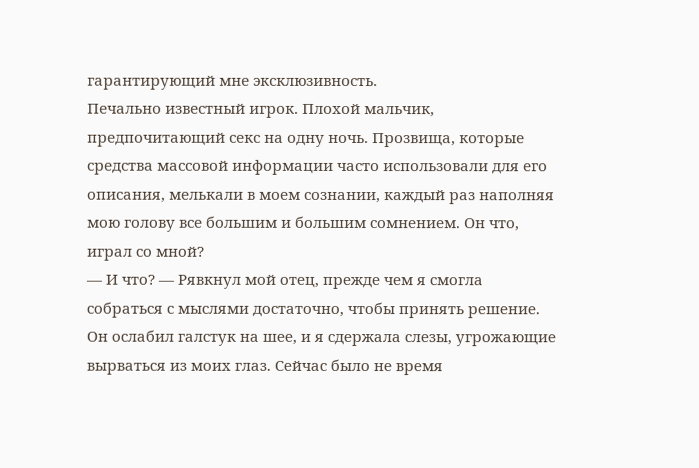гарантирующий мне эксклюзивность.
Печально известный игрок. Плохой мальчик, предпочитающий секс на одну ночь. Прозвища, которые средства массовой информации часто использовали для его описания, мелькали в моем сознании, каждый раз наполняя мою голову все большим и большим сомнением. Он что, играл со мной?
— И что? — Рявкнул мой отец, прежде чем я смогла собраться с мыслями достаточно, чтобы принять решение. Он ослабил галстук на шее, и я сдержала слезы, угрожающие вырваться из моих глаз. Сейчас было не время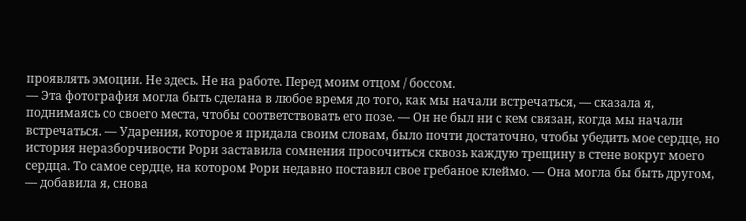проявлять эмоции. Не здесь. Не на работе. Перед моим отцом / боссом.
— Эта фотография могла быть сделана в любое время до того, как мы начали встречаться, — сказала я, поднимаясь со своего места, чтобы соответствовать его позе. — Он не был ни с кем связан, когда мы начали встречаться. — Ударения, которое я придала своим словам, было почти достаточно, чтобы убедить мое сердце, но история неразборчивости Рори заставила сомнения просочиться сквозь каждую трещину в стене вокруг моего сердца. То самое сердце, на котором Рори недавно поставил свое гребаное клеймо. — Она могла бы быть другом, — добавила я, снова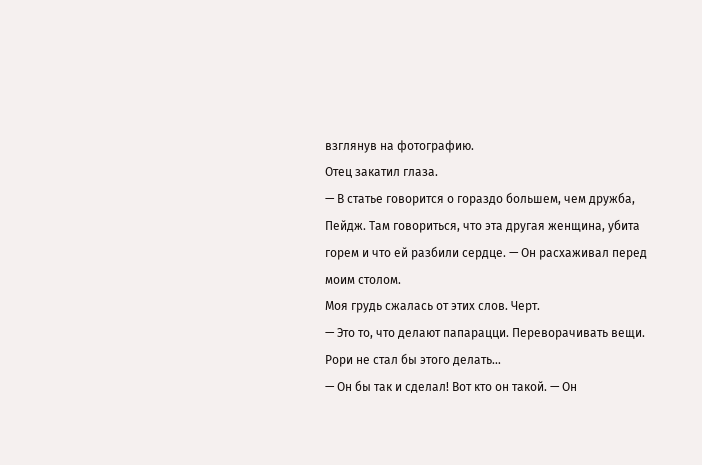взглянув на фотографию.
Отец закатил глаза.
— В статье говорится о гораздо большем, чем дружба, Пейдж. Там говориться, что эта другая женщина, убита горем и что ей разбили сердце. — Он расхаживал перед моим столом.
Моя грудь сжалась от этих слов. Черт.
— Это то, что делают папарацци. Переворачивать вещи. Рори не стал бы этого делать…
— Он бы так и сделал! Вот кто он такой. — Он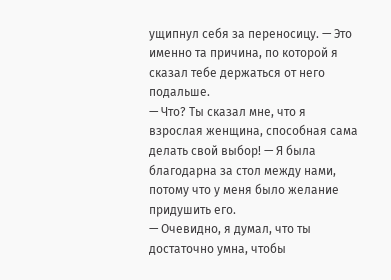ущипнул себя за переносицу. — Это именно та причина, по которой я сказал тебе держаться от него подальше.
— Что? Ты сказал мне, что я взрослая женщина, способная сама делать свой выбор! — Я была благодарна за стол между нами, потому что у меня было желание придушить его.
— Очевидно, я думал, что ты достаточно умна, чтобы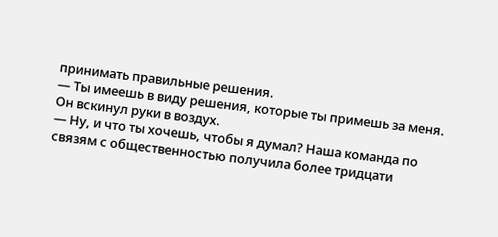принимать правильные решения.
— Ты имеешь в виду решения, которые ты примешь за меня.
Он вскинул руки в воздух.
— Ну, и что ты хочешь, чтобы я думал? Наша команда по связям с общественностью получила более тридцати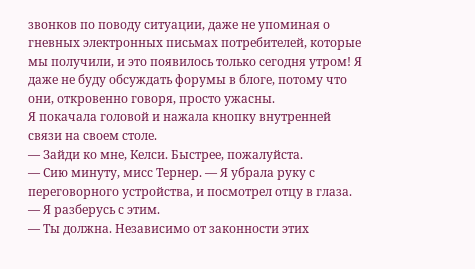звонков по поводу ситуации, даже не упоминая о гневных электронных письмах потребителей, которые мы получили, и это появилось только сегодня утром! Я даже не буду обсуждать форумы в блоге, потому что они, откровенно говоря, просто ужасны.
Я покачала головой и нажала кнопку внутренней связи на своем столе.
— Зайди ко мне, Келси. Быстрее, пожалуйста.
— Сию минуту, мисс Тернер. — Я убрала руку с переговорного устройства, и посмотрел отцу в глаза.
— Я разберусь с этим.
— Ты должна. Независимо от законности этих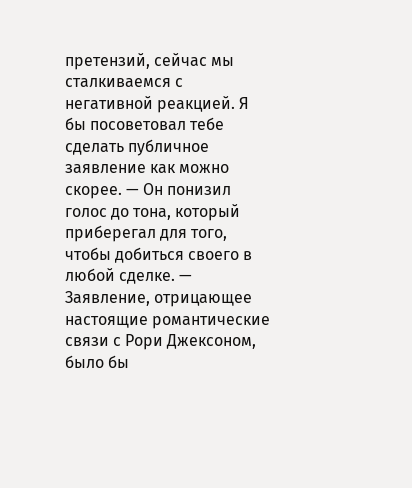претензий, сейчас мы сталкиваемся с негативной реакцией. Я бы посоветовал тебе сделать публичное заявление как можно скорее. — Он понизил голос до тона, который приберегал для того, чтобы добиться своего в любой сделке. — Заявление, отрицающее настоящие романтические связи с Рори Джексоном, было бы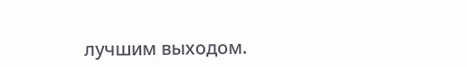лучшим выходом.